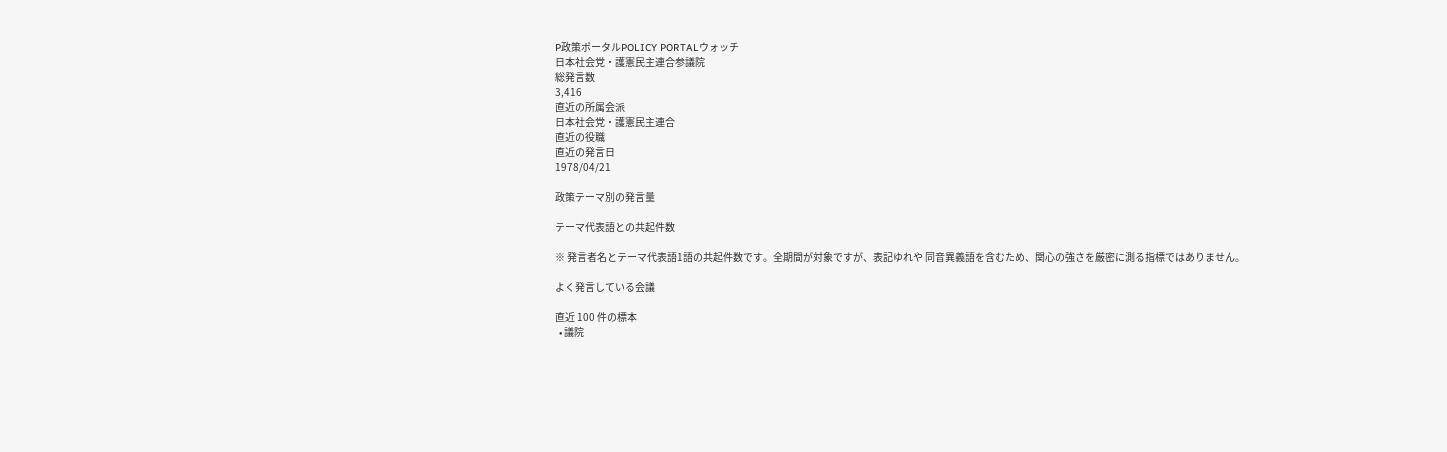P政策ポータルPOLICY PORTALウォッチ
日本社会党・護憲民主連合参議院
総発言数
3,416
直近の所属会派
日本社会党・護憲民主連合
直近の役職
直近の発言日
1978/04/21

政策テーマ別の発言量

テーマ代表語との共起件数

※ 発言者名とテーマ代表語1語の共起件数です。全期間が対象ですが、表記ゆれや 同音異義語を含むため、関心の強さを厳密に測る指標ではありません。

よく発言している会議

直近 100 件の標本
  • 議院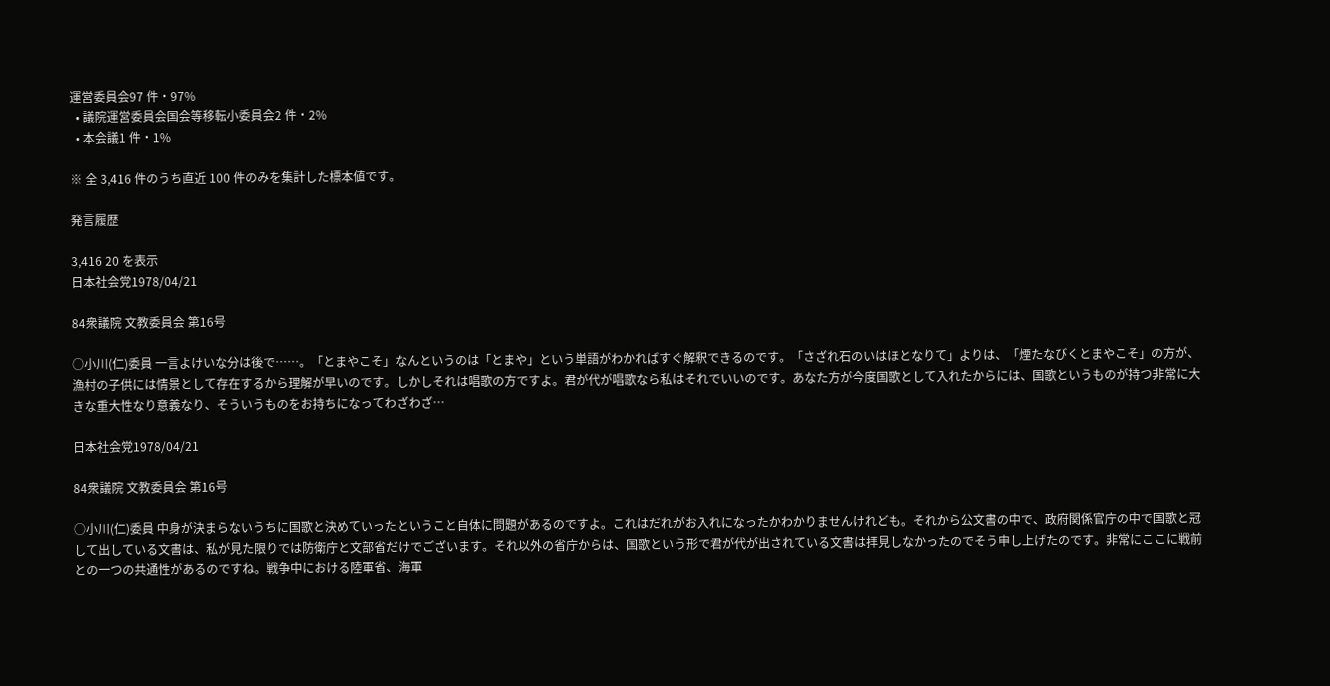運営委員会97 件・97%
  • 議院運営委員会国会等移転小委員会2 件・2%
  • 本会議1 件・1%

※ 全 3,416 件のうち直近 100 件のみを集計した標本値です。

発言履歴

3,416 20 を表示
日本社会党1978/04/21

84衆議院 文教委員会 第16号

○小川(仁)委員 一言よけいな分は後で……。「とまやこそ」なんというのは「とまや」という単語がわかればすぐ解釈できるのです。「さざれ石のいはほとなりて」よりは、「煙たなびくとまやこそ」の方が、漁村の子供には情景として存在するから理解が早いのです。しかしそれは唱歌の方ですよ。君が代が唱歌なら私はそれでいいのです。あなた方が今度国歌として入れたからには、国歌というものが持つ非常に大きな重大性なり意義なり、そういうものをお持ちになってわざわざ…

日本社会党1978/04/21

84衆議院 文教委員会 第16号

○小川(仁)委員 中身が決まらないうちに国歌と決めていったということ自体に問題があるのですよ。これはだれがお入れになったかわかりませんけれども。それから公文書の中で、政府関係官庁の中で国歌と冠して出している文書は、私が見た限りでは防衛庁と文部省だけでございます。それ以外の省庁からは、国歌という形で君が代が出されている文書は拝見しなかったのでそう申し上げたのです。非常にここに戦前との一つの共通性があるのですね。戦争中における陸軍省、海軍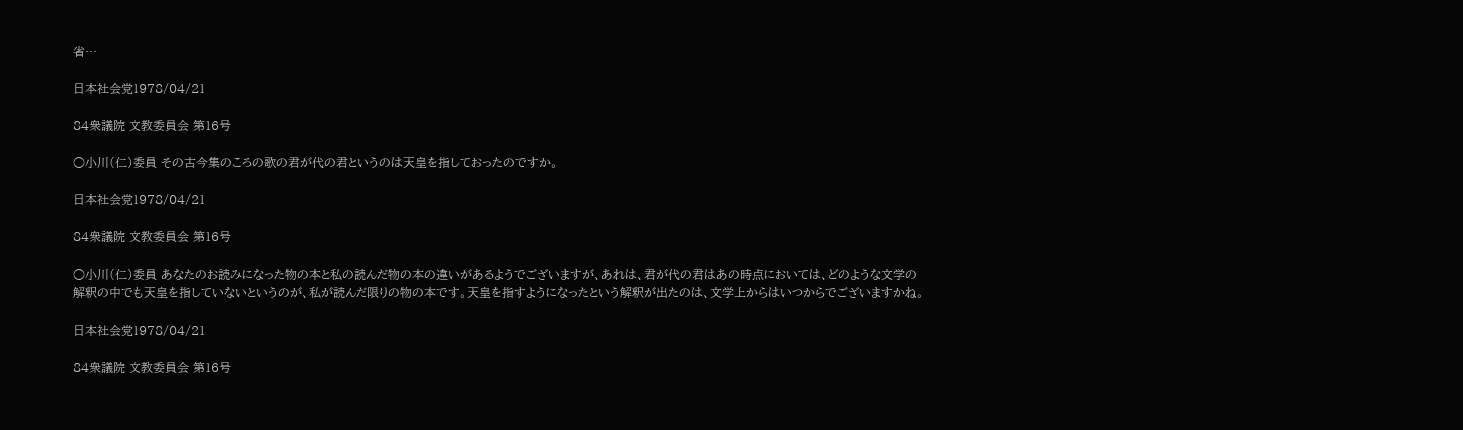省…

日本社会党1978/04/21

84衆議院 文教委員会 第16号

○小川(仁)委員 その古今集のころの歌の君が代の君というのは天皇を指しておったのですか。

日本社会党1978/04/21

84衆議院 文教委員会 第16号

○小川(仁)委員 あなたのお読みになった物の本と私の読んだ物の本の違いがあるようでございますが、あれは、君が代の君はあの時点においては、どのような文学の解釈の中でも天皇を指していないというのが、私が読んだ限りの物の本です。天皇を指すようになったという解釈が出たのは、文学上からはいつからでございますかね。

日本社会党1978/04/21

84衆議院 文教委員会 第16号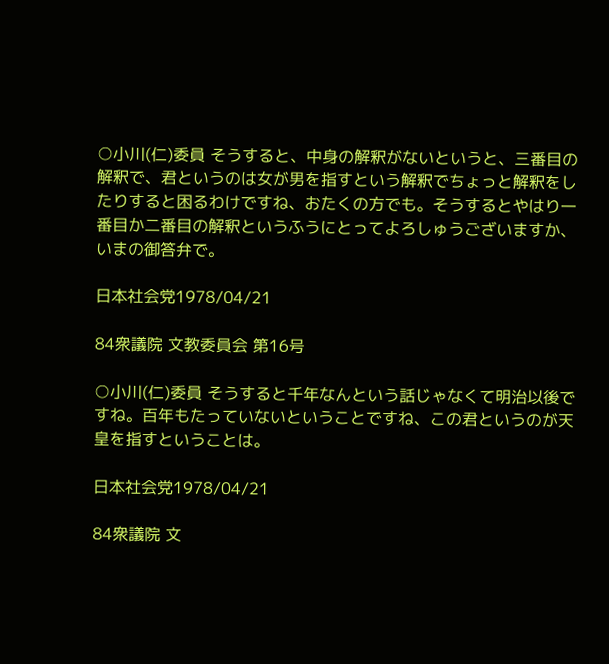○小川(仁)委員 そうすると、中身の解釈がないというと、三番目の解釈で、君というのは女が男を指すという解釈でちょっと解釈をしたりすると困るわけですね、おたくの方でも。そうするとやはり一番目か二番目の解釈というふうにとってよろしゅうございますか、いまの御答弁で。

日本社会党1978/04/21

84衆議院 文教委員会 第16号

○小川(仁)委員 そうすると千年なんという話じゃなくて明治以後ですね。百年もたっていないということですね、この君というのが天皇を指すということは。

日本社会党1978/04/21

84衆議院 文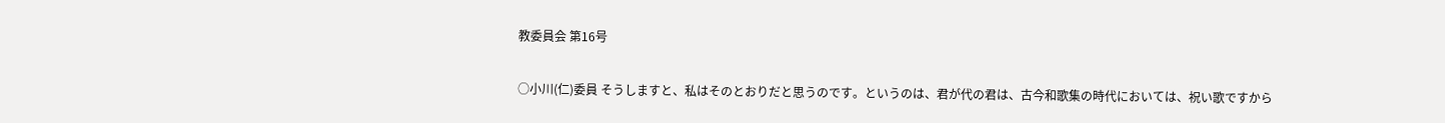教委員会 第16号

○小川(仁)委員 そうしますと、私はそのとおりだと思うのです。というのは、君が代の君は、古今和歌集の時代においては、祝い歌ですから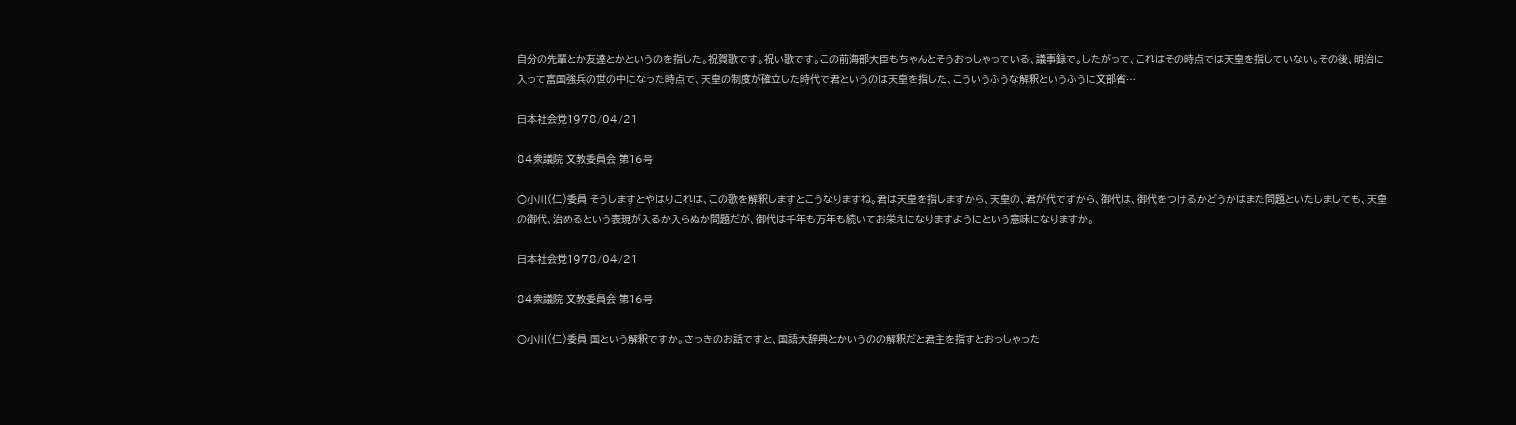自分の先輩とか友達とかというのを指した。祝賀歌です。祝い歌です。この前海部大臣もちゃんとそうおっしゃっている、議事録で。したがって、これはその時点では天皇を指していない。その後、明治に入って富国強兵の世の中になった時点で、天皇の制度が確立した時代で君というのは天皇を指した、こういうふうな解釈というふうに文部省…

日本社会党1978/04/21

84衆議院 文教委員会 第16号

○小川(仁)委員 そうしますとやはりこれは、この歌を解釈しますとこうなりますね。君は天皇を指しますから、天皇の、君が代ですから、御代は、御代をつけるかどうかはまた問題といたしましても、天皇の御代、治めるという表現が入るか入らぬか問題だが、御代は千年も万年も続いてお栄えになりますようにという意味になりますか。

日本社会党1978/04/21

84衆議院 文教委員会 第16号

○小川(仁)委員 国という解釈ですか。さっきのお話ですと、国語大辞典とかいうのの解釈だと君主を指すとおっしゃった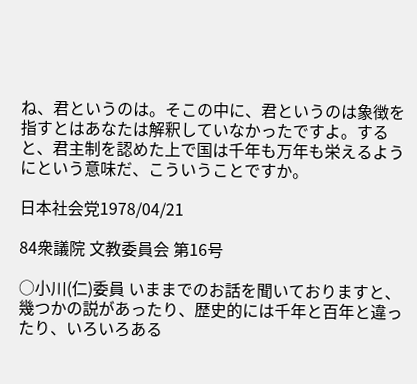ね、君というのは。そこの中に、君というのは象徴を指すとはあなたは解釈していなかったですよ。すると、君主制を認めた上で国は千年も万年も栄えるようにという意味だ、こういうことですか。

日本社会党1978/04/21

84衆議院 文教委員会 第16号

○小川(仁)委員 いままでのお話を聞いておりますと、幾つかの説があったり、歴史的には千年と百年と違ったり、いろいろある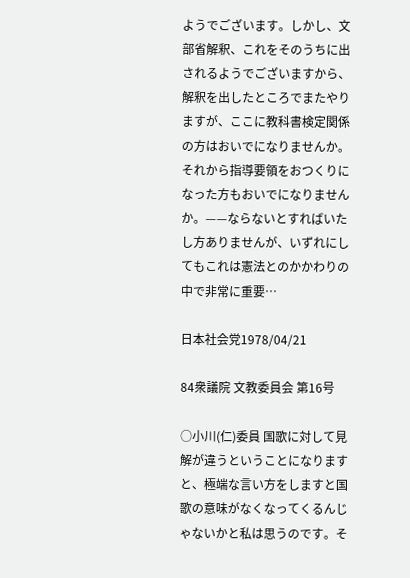ようでございます。しかし、文部省解釈、これをそのうちに出されるようでございますから、解釈を出したところでまたやりますが、ここに教科書検定関係の方はおいでになりませんか。それから指導要領をおつくりになった方もおいでになりませんか。——ならないとすればいたし方ありませんが、いずれにしてもこれは憲法とのかかわりの中で非常に重要…

日本社会党1978/04/21

84衆議院 文教委員会 第16号

○小川(仁)委員 国歌に対して見解が違うということになりますと、極端な言い方をしますと国歌の意味がなくなってくるんじゃないかと私は思うのです。そ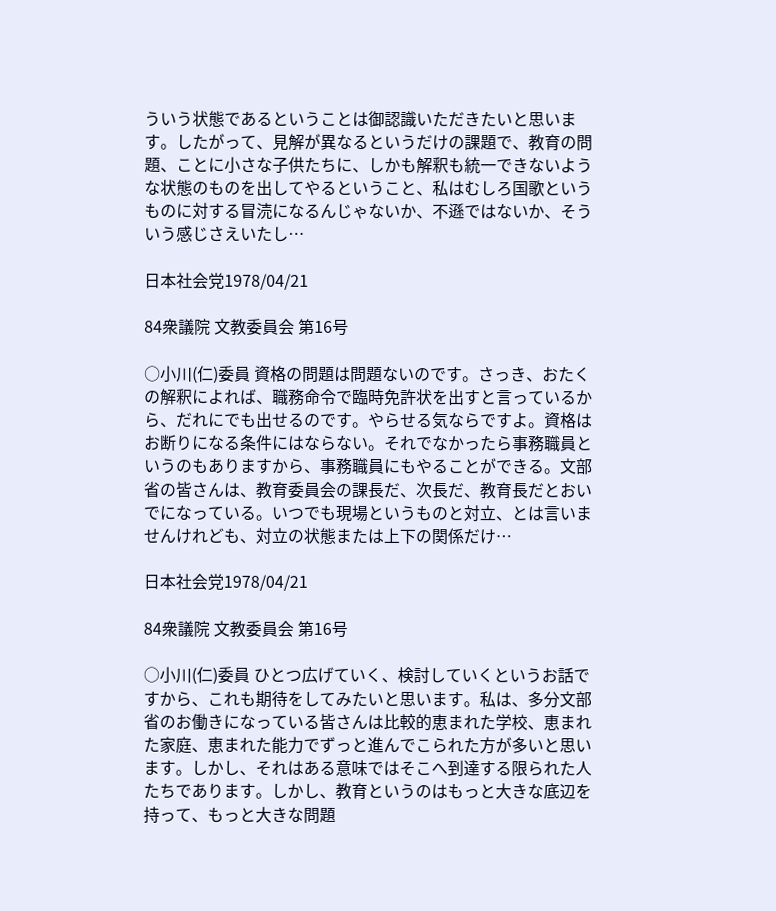ういう状態であるということは御認識いただきたいと思います。したがって、見解が異なるというだけの課題で、教育の問題、ことに小さな子供たちに、しかも解釈も統一できないような状態のものを出してやるということ、私はむしろ国歌というものに対する冒涜になるんじゃないか、不遜ではないか、そういう感じさえいたし…

日本社会党1978/04/21

84衆議院 文教委員会 第16号

○小川(仁)委員 資格の問題は問題ないのです。さっき、おたくの解釈によれば、職務命令で臨時免許状を出すと言っているから、だれにでも出せるのです。やらせる気ならですよ。資格はお断りになる条件にはならない。それでなかったら事務職員というのもありますから、事務職員にもやることができる。文部省の皆さんは、教育委員会の課長だ、次長だ、教育長だとおいでになっている。いつでも現場というものと対立、とは言いませんけれども、対立の状態または上下の関係だけ…

日本社会党1978/04/21

84衆議院 文教委員会 第16号

○小川(仁)委員 ひとつ広げていく、検討していくというお話ですから、これも期待をしてみたいと思います。私は、多分文部省のお働きになっている皆さんは比較的恵まれた学校、恵まれた家庭、恵まれた能力でずっと進んでこられた方が多いと思います。しかし、それはある意味ではそこへ到達する限られた人たちであります。しかし、教育というのはもっと大きな底辺を持って、もっと大きな問題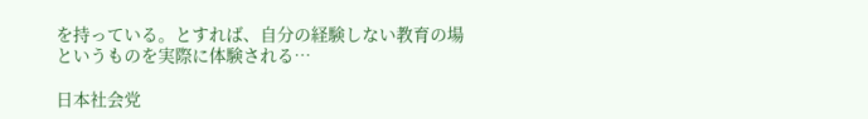を持っている。とすれば、自分の経験しない教育の場というものを実際に体験される…

日本社会党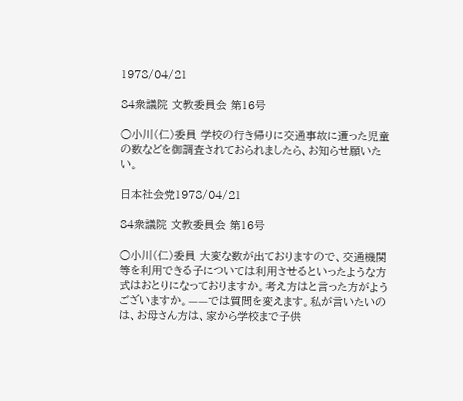1978/04/21

84衆議院 文教委員会 第16号

○小川(仁)委員 学校の行き帰りに交通事故に遭った児童の数などを御調査されておられましたら、お知らせ願いたい。

日本社会党1978/04/21

84衆議院 文教委員会 第16号

○小川(仁)委員 大変な数が出ておりますので、交通機関等を利用できる子については利用させるといったような方式はおとりになっておりますか。考え方はと言った方がようございますか。——では質問を変えます。私が言いたいのは、お母さん方は、家から学校まで子供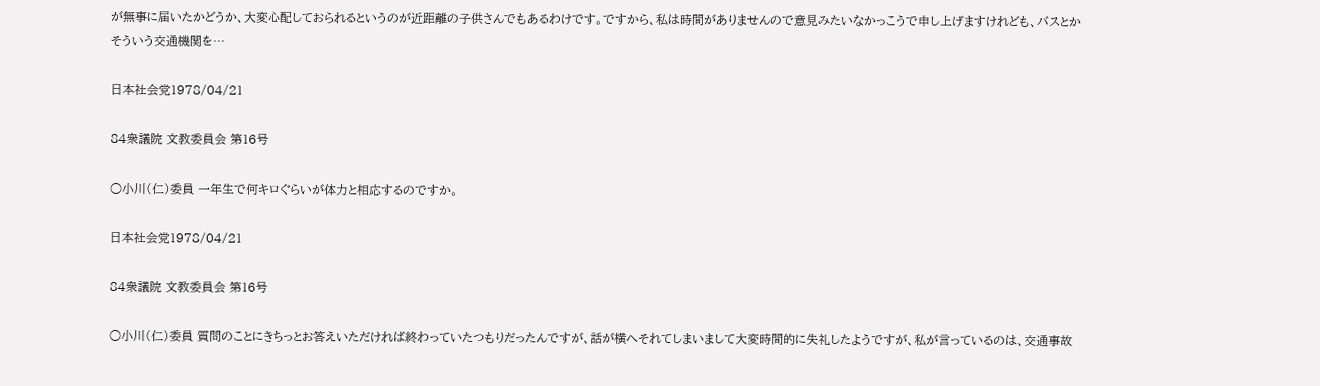が無事に届いたかどうか、大変心配しておられるというのが近距離の子供さんでもあるわけです。ですから、私は時間がありませんので意見みたいなかっこうで申し上げますけれども、バスとかそういう交通機関を…

日本社会党1978/04/21

84衆議院 文教委員会 第16号

○小川(仁)委員 一年生で何キロぐらいが体力と相応するのですか。

日本社会党1978/04/21

84衆議院 文教委員会 第16号

○小川(仁)委員 質問のことにきちっとお答えいただければ終わっていたつもりだったんですが、話が横へそれてしまいまして大変時間的に失礼したようですが、私が言っているのは、交通事故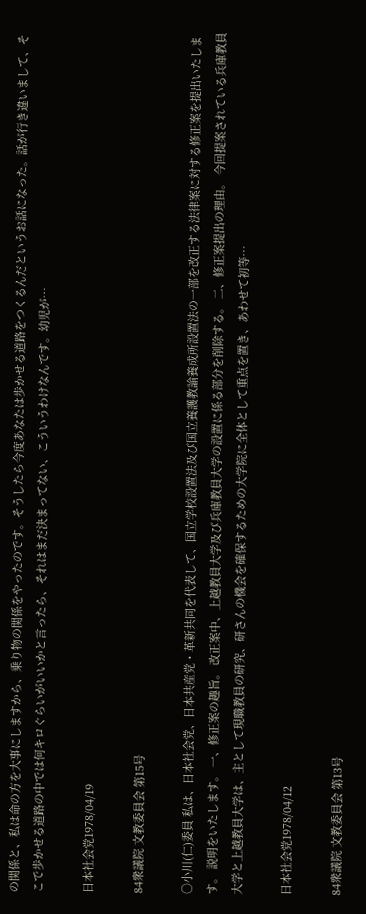の関係と、私は命の方を大事にしますから、乗り物の関係をやったのです。そうしたら今度あなたは歩かせる道路をつくるんだというお話になった。話が行き違いまして、そこで歩かせる道路の中では何キロぐらいがいいかと言ったら、それはまだ決まってない、こういうわけなんです。幼児が…

日本社会党1978/04/19

84衆議院 文教委員会 第15号

○小川(仁)委員 私は、日本社会党、日本共産党・革新共同を代表して、国立学校設置法及び国立養護教諭養成所設置法の一部を改正する法律案に対する修正案を提出いたします。 説明をいたします。 一、修正案の趣旨。 改正案中、上越教員大学及び兵庫教員大学の設置に係る部分を削除する。 二、修正案提出の理由。 今回提案されている兵庫教員大学と上越教員大学は、主として現職教員の研究、研さんの機会を確保するための大学院に全体として重点を置き、あわせて初等…

日本社会党1978/04/12

84衆議院 文教委員会 第13号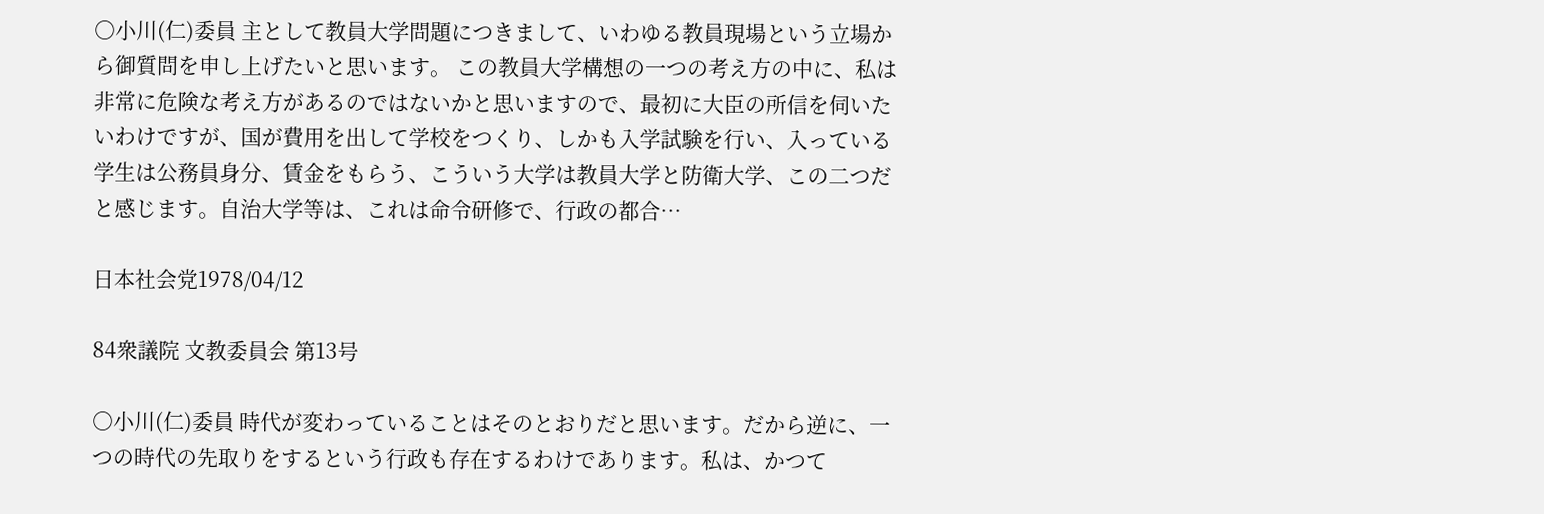○小川(仁)委員 主として教員大学問題につきまして、いわゆる教員現場という立場から御質問を申し上げたいと思います。 この教員大学構想の一つの考え方の中に、私は非常に危険な考え方があるのではないかと思いますので、最初に大臣の所信を伺いたいわけですが、国が費用を出して学校をつくり、しかも入学試験を行い、入っている学生は公務員身分、賃金をもらう、こういう大学は教員大学と防衛大学、この二つだと感じます。自治大学等は、これは命令研修で、行政の都合…

日本社会党1978/04/12

84衆議院 文教委員会 第13号

○小川(仁)委員 時代が変わっていることはそのとおりだと思います。だから逆に、一つの時代の先取りをするという行政も存在するわけであります。私は、かつて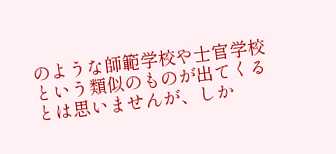のような師範学校や士官学校という類似のものが出てくるとは思いませんが、しか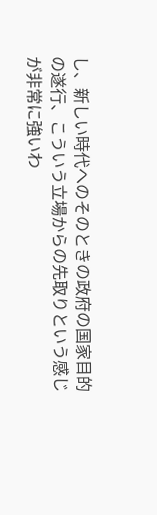し、新しい時代へのそのときの政府の国家目的の遂行、こういう立場からの先取りという感じが非常に強いわ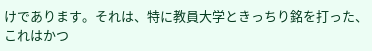けであります。それは、特に教員大学ときっちり銘を打った、これはかつ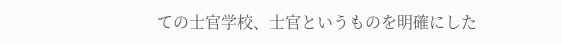ての士官学校、士官というものを明確にした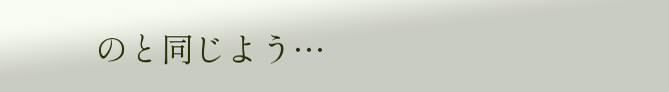のと同じよう…